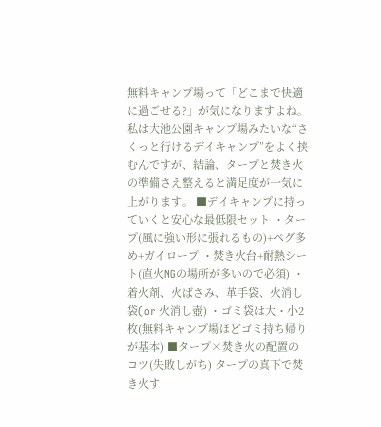無料キャンプ場って「どこまで快適に過ごせる?」が気になりますよね。私は大池公園キャンプ場みたいな“さくっと行けるデイキャンプ”をよく挟むんですが、結論、タープと焚き火の準備さえ整えると満足度が一気に上がります。 ■デイキャンプに持っていくと安心な最低限セット ・タープ(風に強い形に張れるもの)+ペグ多め+ガイロープ ・焚き火台+耐熱シート(直火NGの場所が多いので必須) ・着火剤、火ばさみ、革手袋、火消し袋(or 火消し壺) ・ゴミ袋は大・小2枚(無料キャンプ場ほどゴミ持ち帰りが基本) ■タープ×焚き火の配置のコツ(失敗しがち) タープの真下で焚き火す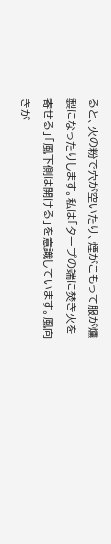ると、火の粉で穴が空いたり、煙がこもって服が燻製になったりします。私は「タープの端に焚き火を寄せる」「風下側は開ける」を意識しています。風向きが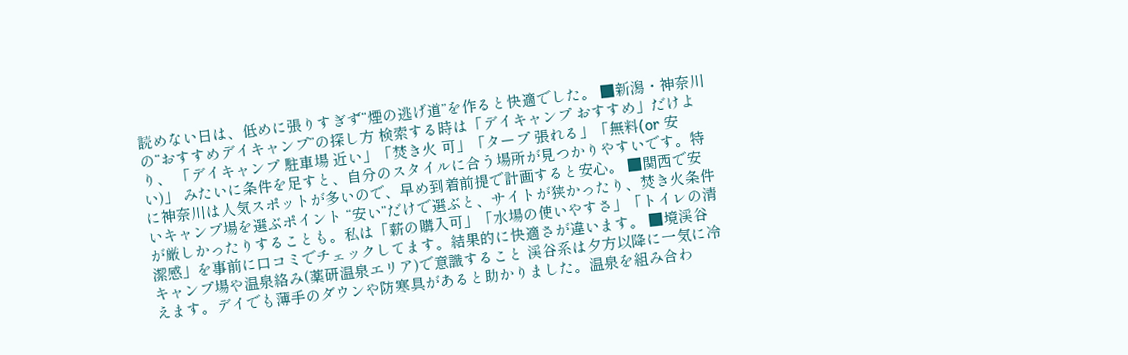読めない日は、低めに張りすぎず“煙の逃げ道”を作ると快適でした。 ■新潟・神奈川の“おすすめデイキャンプ”の探し方 検索する時は「デイキャンプ おすすめ」だけより、 「デイキャンプ 駐車場 近い」「焚き火 可」「タープ 張れる」「無料(or 安い)」 みたいに条件を足すと、自分のスタイルに合う場所が見つかりやすいです。特に神奈川は人気スポットが多いので、早め到着前提で計画すると安心。 ■関西で安いキャンプ場を選ぶポイント “安い”だけで選ぶと、サイトが狭かったり、焚き火条件が厳しかったりすることも。私は「薪の購入可」「水場の使いやすさ」「トイレの清潔感」を事前に口コミでチェックしてます。結果的に快適さが違います。 ■境渓谷キャンプ場や温泉絡み(薬研温泉エリア)で意識すること 渓谷系は夕方以降に一気に冷えます。デイでも薄手のダウンや防寒具があると助かりました。温泉を組み合わ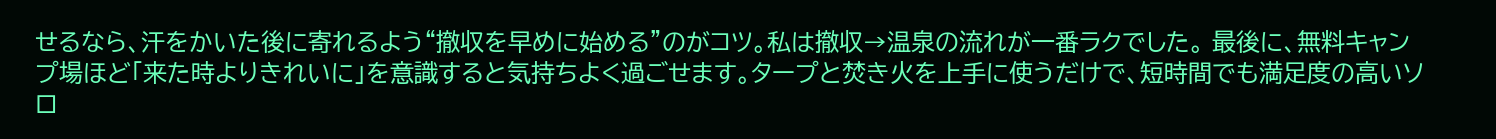せるなら、汗をかいた後に寄れるよう“撤収を早めに始める”のがコツ。私は撤収→温泉の流れが一番ラクでした。 最後に、無料キャンプ場ほど「来た時よりきれいに」を意識すると気持ちよく過ごせます。タープと焚き火を上手に使うだけで、短時間でも満足度の高いソロ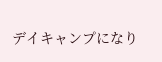デイキャンプになり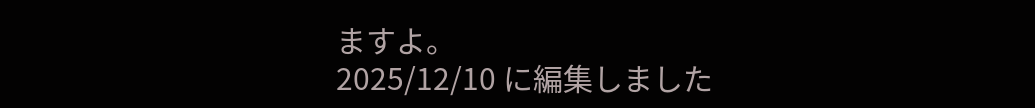ますよ。
2025/12/10 に編集しました